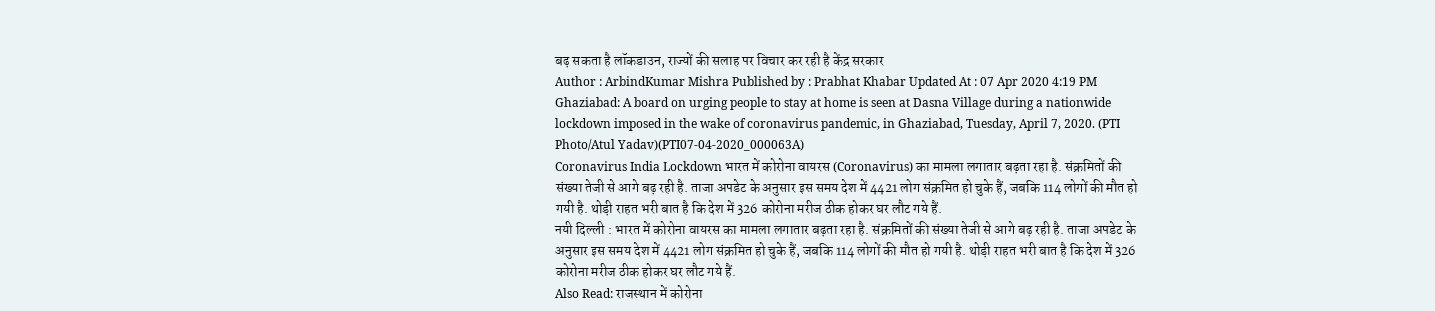बढ़ सकता है लॉकडाउन, राज्यों की सलाह पर विचार कर रही है केंद्र सरकार
Author : ArbindKumar Mishra Published by : Prabhat Khabar Updated At : 07 Apr 2020 4:19 PM
Ghaziabad: A board on urging people to stay at home is seen at Dasna Village during a nationwide lockdown imposed in the wake of coronavirus pandemic, in Ghaziabad, Tuesday, April 7, 2020. (PTI Photo/Atul Yadav)(PTI07-04-2020_000063A)
Coronavirus India Lockdown भारत में कोरोना वायरस (Coronavirus) का मामला लगातार बढ़ता रहा है. संक्रमितों की संख्या तेजी से आगे बढ़ रही है. ताजा अपडेट के अनुसार इस समय देश में 4421 लोग संक्रमित हो चुके हैं, जबकि 114 लोगों की मौत हो गयी है. थोड़ी राहत भरी बात है कि देश में 326 कोरोना मरीज ठीक होकर घर लौट गये हैं.
नयी दिल्ली : भारत में कोरोना वायरस का मामला लगातार बढ़ता रहा है. संक्रमितों की संख्या तेजी से आगे बढ़ रही है. ताजा अपडेट के अनुसार इस समय देश में 4421 लोग संक्रमित हो चुके हैं, जबकि 114 लोगों की मौत हो गयी है. थोड़ी राहत भरी बात है कि देश में 326 कोरोना मरीज ठीक होकर घर लौट गये हैं.
Also Read: राजस्थान में कोरोना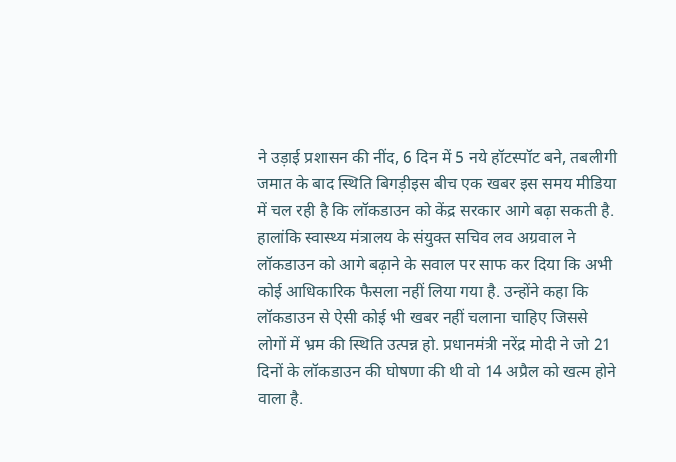ने उड़ाई प्रशासन की नींद, 6 दिन में 5 नये हॉटस्पॉट बने, तबलीगी जमात के बाद स्थिति बिगड़ीइस बीच एक खबर इस समय मीडिया में चल रही है कि लॉकडाउन को केंद्र सरकार आगे बढ़ा सकती है. हालांकि स्वास्थ्य मंत्रालय के संयुक्त सचिव लव अग्रवाल ने लॉकडाउन को आगे बढ़ाने के सवाल पर साफ कर दिया कि अभी कोई आधिकारिक फैसला नहीं लिया गया है. उन्होंने कहा कि लॉकडाउन से ऐसी कोई भी खबर नहीं चलाना चाहिए जिससे लोगों में भ्रम की स्थिति उत्पन्न हो. प्रधानमंत्री नरेंद्र मोदी ने जो 21 दिनों के लॉकडाउन की घोषणा की थी वो 14 अप्रैल को खत्म होने वाला है.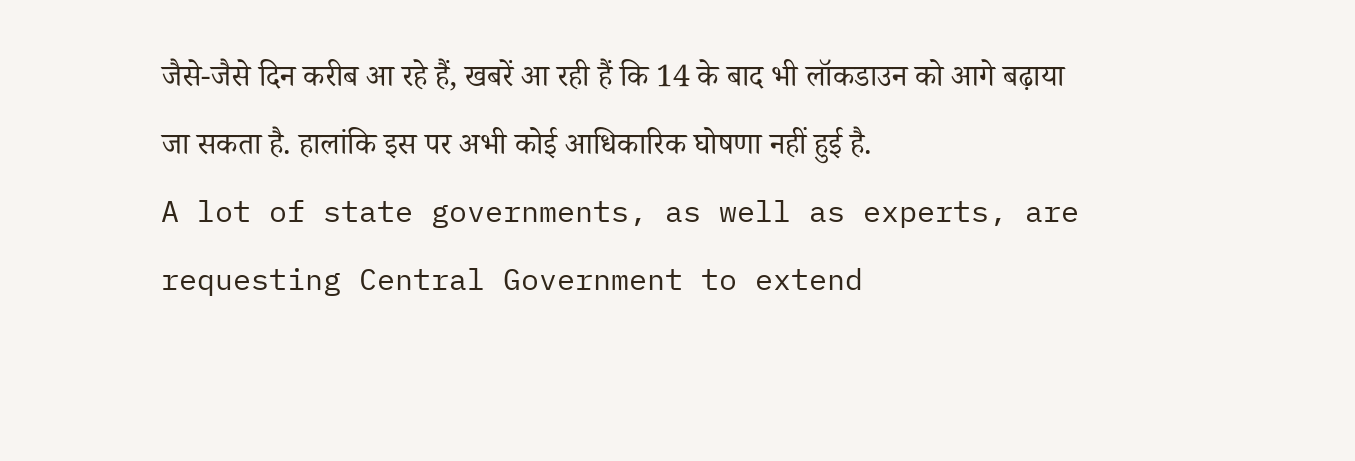जैसे-जैसे दिन करीब आ रहे हैं, खबरें आ रही हैं कि 14 के बाद भी लॉकडाउन को आगे बढ़ाया जा सकता है. हालांकि इस पर अभी कोई आधिकारिक घोषणा नहीं हुई है.
A lot of state governments, as well as experts, are requesting Central Government to extend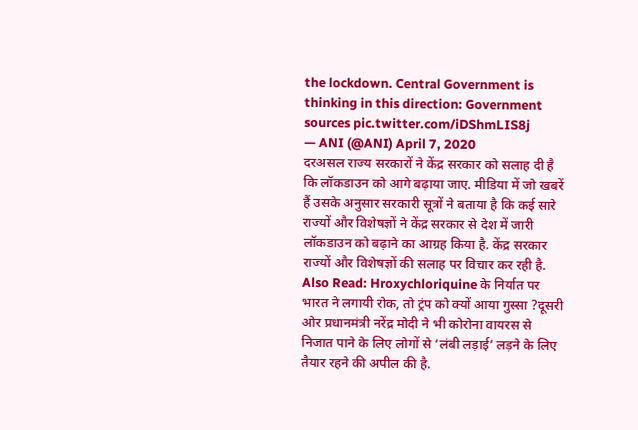the lockdown. Central Government is thinking in this direction: Government sources pic.twitter.com/iDShmLIS8j
— ANI (@ANI) April 7, 2020
दरअसल राज्य सरकारों ने केंद्र सरकार को सलाह दी है कि लॉकडाउन को आगे बढ़ाया जाए. मीडिया में जो खबरें हैं उसके अनुसार सरकारी सूत्रों ने बताया है कि कई सारे राज्यों और विशेषज्ञों ने केंद्र सरकार से देश में जारी लॉकडाउन को बढ़ाने का आग्रह किया है. केंद्र सरकार राज्यों और विशेषज्ञों की सलाह पर विचार कर रही है.
Also Read: Hroxychloriquine के निर्यात पर भारत ने लगायी रोक, तो ट्रंप को क्यों आया गुस्सा ?दूसरी ओर प्रधानमंत्री नरेंद्र मोदी ने भी कोरोना वायरस से निजात पाने के लिए लोगों से ‘लंबी लड़ाई’ लड़ने के लिए तैयार रहने की अपील की है.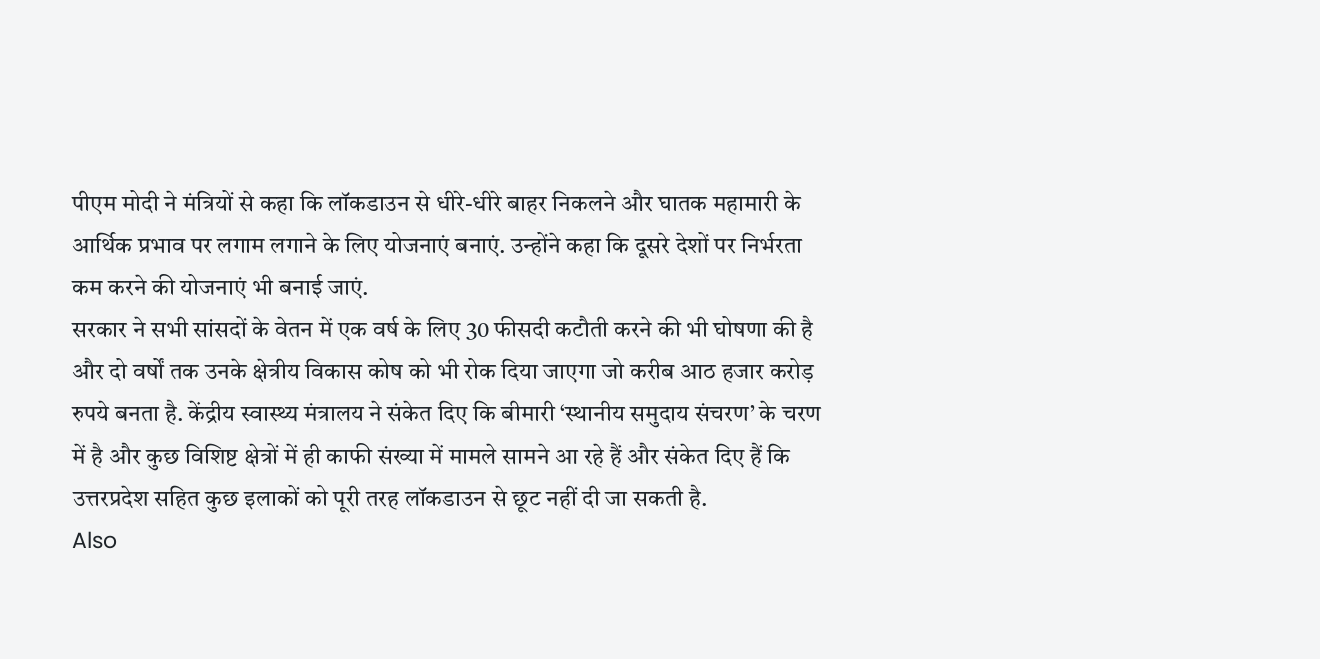पीएम मोदी ने मंत्रियों से कहा कि लॉकडाउन से धीरे-धीरे बाहर निकलने और घातक महामारी के आर्थिक प्रभाव पर लगाम लगाने के लिए योजनाएं बनाएं. उन्होंने कहा कि दूसरे देशों पर निर्भरता कम करने की योजनाएं भी बनाई जाएं.
सरकार ने सभी सांसदों के वेतन में एक वर्ष के लिए 30 फीसदी कटौती करने की भी घोषणा की है और दो वर्षों तक उनके क्षेत्रीय विकास कोष को भी रोक दिया जाएगा जो करीब आठ हजार करोड़ रुपये बनता है. केंद्रीय स्वास्थ्य मंत्रालय ने संकेत दिए कि बीमारी ‘स्थानीय समुदाय संचरण’ के चरण में है और कुछ विशिष्ट क्षेत्रों में ही काफी संख्या में मामले सामने आ रहे हैं और संकेत दिए हैं कि उत्तरप्रदेश सहित कुछ इलाकों को पूरी तरह लॉकडाउन से छूट नहीं दी जा सकती है.
Also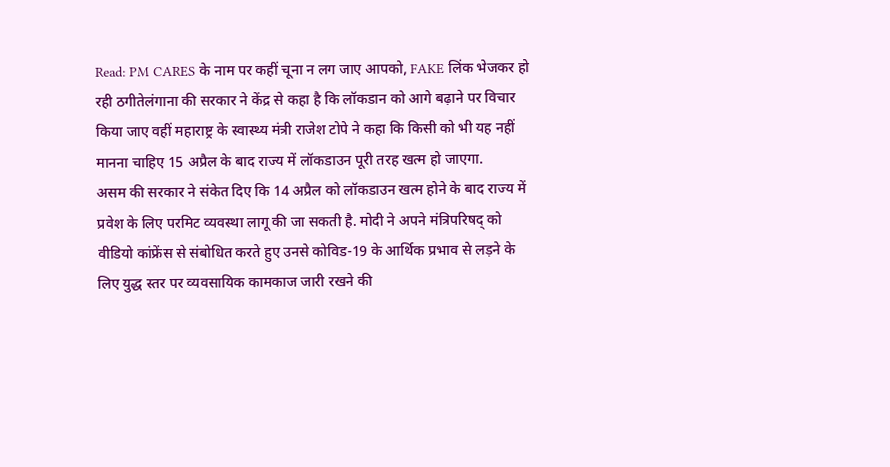Read: PM CARES के नाम पर कहीं चूना न लग जाए आपको, FAKE लिंक भेजकर हो रही ठगीतेलंगाना की सरकार ने केंद्र से कहा है कि लॉकडान को आगे बढ़ाने पर विचार किया जाए वहीं महाराष्ट्र के स्वास्थ्य मंत्री राजेश टोपे ने कहा कि किसी को भी यह नहीं मानना चाहिए 15 अप्रैल के बाद राज्य में लॉकडाउन पूरी तरह खत्म हो जाएगा.
असम की सरकार ने संकेत दिए कि 14 अप्रैल को लॉकडाउन खत्म होने के बाद राज्य में प्रवेश के लिए परमिट व्यवस्था लागू की जा सकती है. मोदी ने अपने मंत्रिपरिषद् को वीडियो कांफ्रेंस से संबोधित करते हुए उनसे कोविड-19 के आर्थिक प्रभाव से लड़ने के लिए युद्ध स्तर पर व्यवसायिक कामकाज जारी रखने की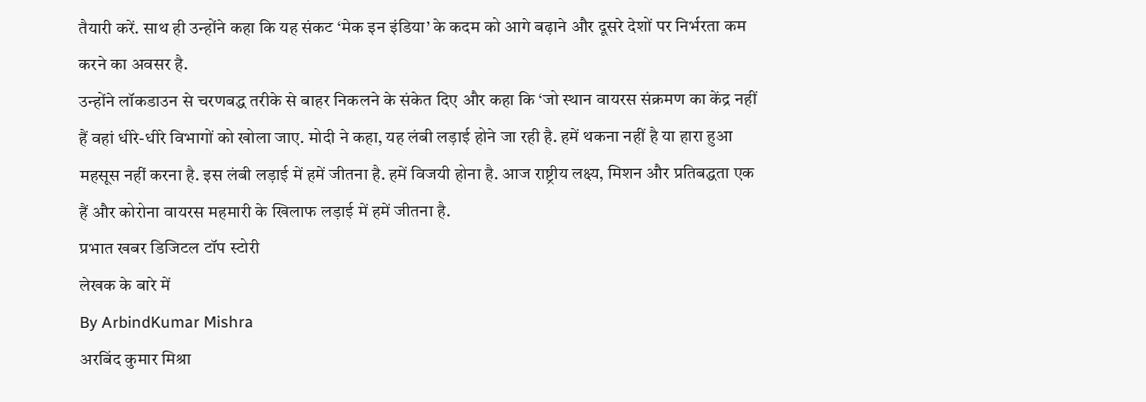तैयारी करें. साथ ही उन्होंने कहा कि यह संकट ‘मेक इन इंडिया’ के कदम को आगे बढ़ाने और दूसरे देशों पर निर्भरता कम करने का अवसर है.
उन्होंने लॉकडाउन से चरणबद्ध तरीके से बाहर निकलने के संकेत दिए और कहा कि ‘जो स्थान वायरस संक्रमण का केंद्र नहीं हैं वहां धीरे-धीरे विभागों को खोला जाए. मोदी ने कहा, यह लंबी लड़ाई होने जा रही है. हमें थकना नहीं है या हारा हुआ महसूस नहीं करना है. इस लंबी लड़ाई में हमें जीतना है. हमें विजयी होना है. आज राष्ट्रीय लक्ष्य, मिशन और प्रतिबद्धता एक हैं और कोरोना वायरस महमारी के खिलाफ लड़ाई में हमें जीतना है.
प्रभात खबर डिजिटल टॉप स्टोरी
लेखक के बारे में
By ArbindKumar Mishra
अरबिंद कुमार मिश्रा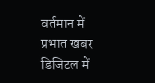वर्तमान में प्रभात खबर डिजिटल में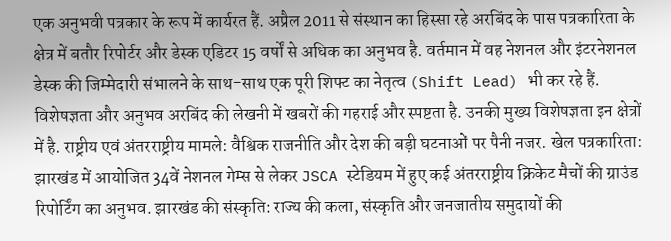एक अनुभवी पत्रकार के रूप में कार्यरत हैं. अप्रैल 2011 से संस्थान का हिस्सा रहे अरबिंद के पास पत्रकारिता के क्षेत्र में बतौर रिपोर्टर और डेस्क एडिटर 15 वर्षों से अधिक का अनुभव है. वर्तमान में वह नेशनल और इंटरनेशनल डेस्क की जिम्मेदारी संभालने के साथ-साथ एक पूरी शिफ्ट का नेतृत्व (Shift Lead) भी कर रहे हैं. विशेषज्ञता और अनुभव अरबिंद की लेखनी में खबरों की गहराई और स्पष्टता है. उनकी मुख्य विशेषज्ञता इन क्षेत्रों में है. राष्ट्रीय एवं अंतरराष्ट्रीय मामले: वैश्विक राजनीति और देश की बड़ी घटनाओं पर पैनी नजर. खेल पत्रकारिता: झारखंड में आयोजित 34वें नेशनल गेम्स से लेकर JSCA स्टेडियम में हुए कई अंतरराष्ट्रीय क्रिकेट मैचों की ग्राउंड रिपोर्टिंग का अनुभव. झारखंड की संस्कृति: राज्य की कला, संस्कृति और जनजातीय समुदायों की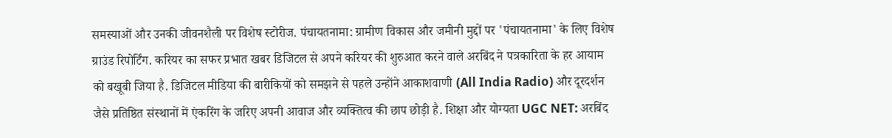समस्याओं और उनकी जीवनशैली पर विशेष स्टोरीज. पंचायतनामा: ग्रामीण विकास और जमीनी मुद्दों पर 'पंचायतनामा' के लिए विशेष ग्राउंड रिपोर्टिंग. करियर का सफर प्रभात खबर डिजिटल से अपने करियर की शुरुआत करने वाले अरबिंद ने पत्रकारिता के हर आयाम को बखूबी जिया है. डिजिटल मीडिया की बारीकियों को समझने से पहले उन्होंने आकाशवाणी (All India Radio) और दूरदर्शन जैसे प्रतिष्ठित संस्थानों में एंकरिंग के जरिए अपनी आवाज और व्यक्तित्व की छाप छोड़ी है. शिक्षा और योग्यता UGC NET: अरबिंद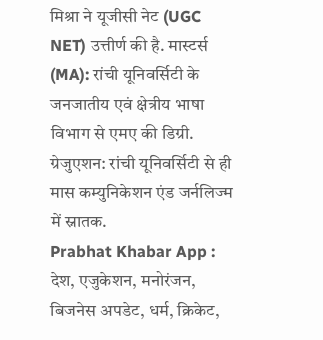मिश्रा ने यूजीसी नेट (UGC NET) उत्तीर्ण की है. मास्टर्स (MA): रांची यूनिवर्सिटी के जनजातीय एवं क्षेत्रीय भाषा विभाग से एमए की डिग्री. ग्रेजुएशन: रांची यूनिवर्सिटी से ही मास कम्युनिकेशन एंड जर्नलिज्म में स्नातक.
Prabhat Khabar App :
देश, एजुकेशन, मनोरंजन, बिजनेस अपडेट, धर्म, क्रिकेट,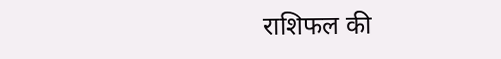राशिफल की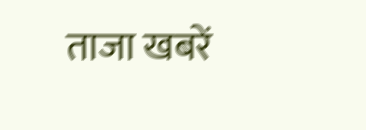ताजा खबरें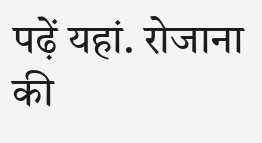पढ़ें यहां. रोजाना की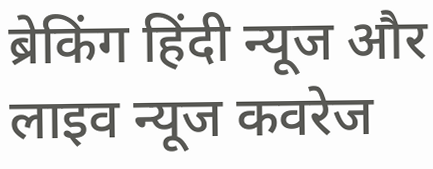ब्रेकिंग हिंदी न्यूज और लाइव न्यूज कवरेज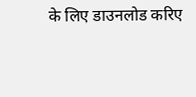के लिए डाउनलोड करिए